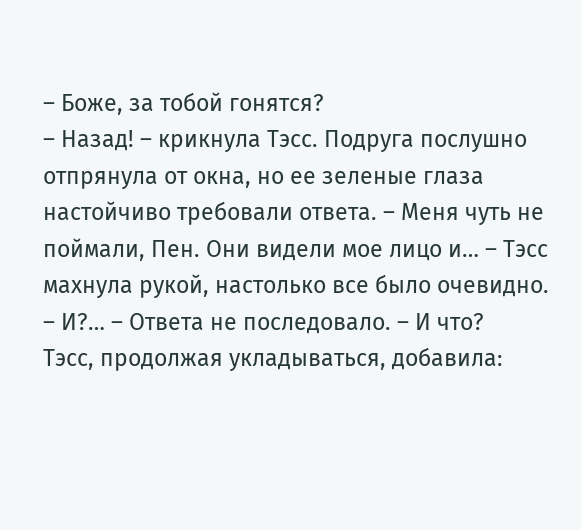– Боже, за тобой гонятся?
– Назад! – крикнула Тэсс. Подруга послушно отпрянула от окна, но ее зеленые глаза настойчиво требовали ответа. – Меня чуть не поймали, Пен. Они видели мое лицо и… – Тэсс махнула рукой, настолько все было очевидно.
– И?… – Ответа не последовало. – И что?
Тэсс, продолжая укладываться, добавила: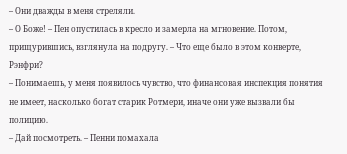– Они дважды в меня стреляли.
– О Боже! – Пен опустилась в кресло и замерла на мгновение. Потом, прищурившись, взглянула на подругу. – Что еще было в этом конверте, Рэнфри?
– Понимаешь, у меня появилось чувство, что финансовая инспекция понятия не имеет, насколько богат старик Ротмери, иначе они уже вызвали бы полицию.
– Дай посмотреть. – Пенни помахала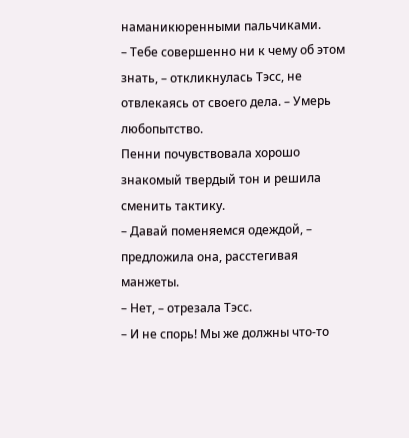наманикюренными пальчиками.
– Тебе совершенно ни к чему об этом знать, – откликнулась Тэсс, не отвлекаясь от своего дела. – Умерь любопытство.
Пенни почувствовала хорошо знакомый твердый тон и решила сменить тактику.
– Давай поменяемся одеждой, – предложила она, расстегивая манжеты.
– Нет, – отрезала Тэсс.
– И не спорь! Мы же должны что-то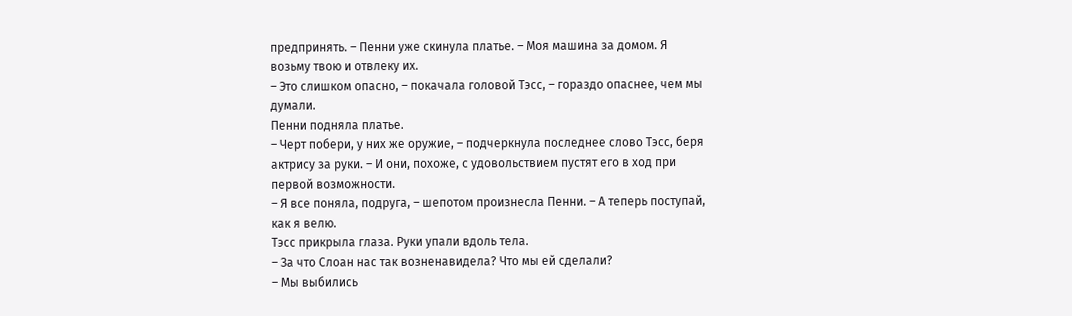предпринять. – Пенни уже скинула платье. – Моя машина за домом. Я возьму твою и отвлеку их.
– Это слишком опасно, – покачала головой Тэсс, – гораздо опаснее, чем мы думали.
Пенни подняла платье.
– Черт побери, у них же оружие, – подчеркнула последнее слово Тэсс, беря актрису за руки. – И они, похоже, с удовольствием пустят его в ход при первой возможности.
– Я все поняла, подруга, – шепотом произнесла Пенни. – А теперь поступай, как я велю.
Тэсс прикрыла глаза. Руки упали вдоль тела.
– За что Слоан нас так возненавидела? Что мы ей сделали?
– Мы выбились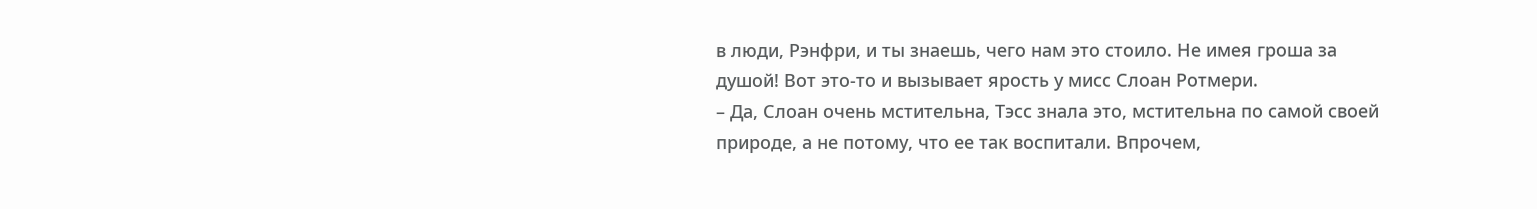в люди, Рэнфри, и ты знаешь, чего нам это стоило. Не имея гроша за душой! Вот это-то и вызывает ярость у мисс Слоан Ротмери.
– Да, Слоан очень мстительна, Тэсс знала это, мстительна по самой своей природе, а не потому, что ее так воспитали. Впрочем,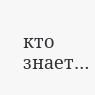кто знает…